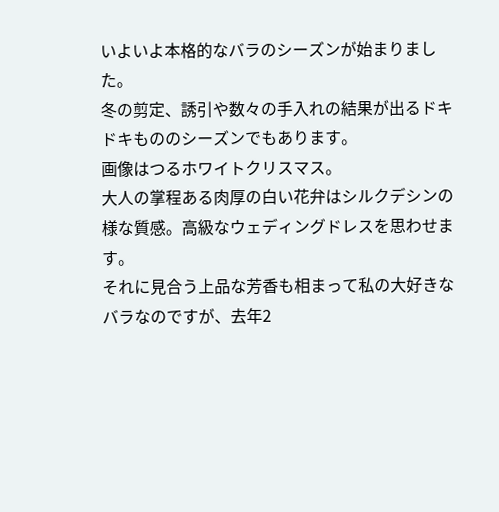いよいよ本格的なバラのシーズンが始まりました。
冬の剪定、誘引や数々の手入れの結果が出るドキドキもののシーズンでもあります。
画像はつるホワイトクリスマス。
大人の掌程ある肉厚の白い花弁はシルクデシンの様な質感。高級なウェディングドレスを思わせます。
それに見合う上品な芳香も相まって私の大好きなバラなのですが、去年2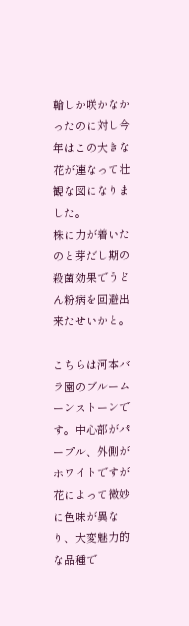輪しか咲かなかったのに対し今年はこの大きな花が連なって壮観な図になりました。
株に力が着いたのと芽だし期の殺菌効果でうどん粉病を回避出来たせいかと。

こちらは河本バラ園のブルームーンストーンです。中心部がパープル、外側がホワイトですが花によって微妙に色味が異なり、大変魅力的な品種で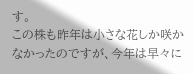す。
この株も昨年は小さな花しか咲かなかったのですが、今年は早々に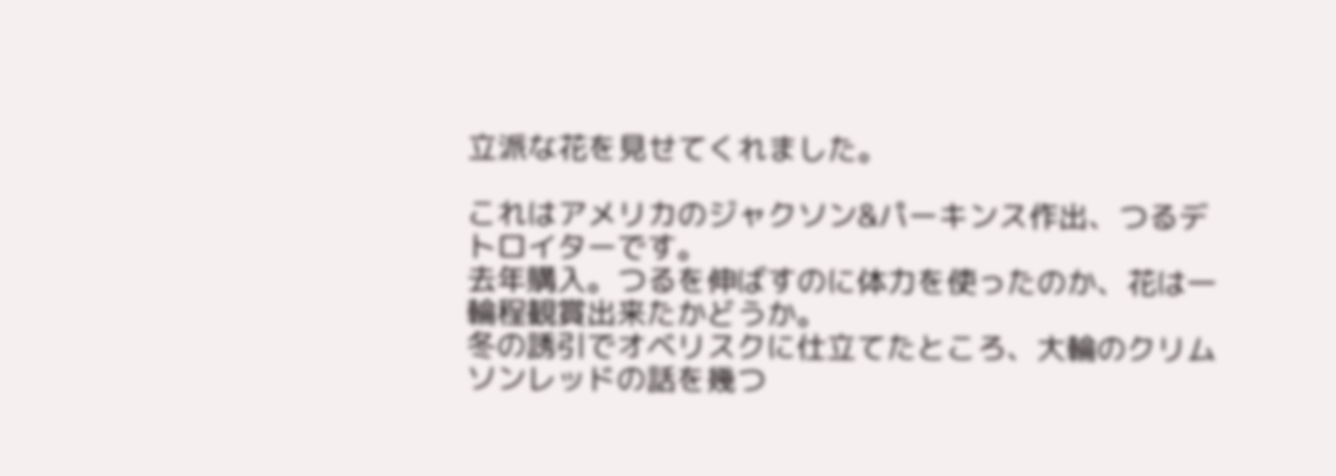立派な花を見せてくれました。

これはアメリカのジャクソン&パーキンス作出、つるデトロイターです。
去年購入。つるを伸ばすのに体力を使ったのか、花は一輪程観賞出来たかどうか。
冬の誘引でオベリスクに仕立てたところ、大輪のクリムソンレッドの話を幾つ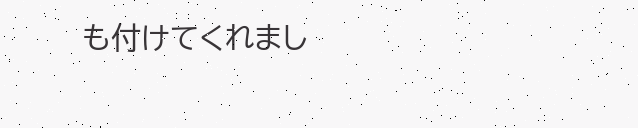も付けてくれまし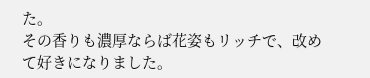た。
その香りも濃厚ならば花姿もリッチで、改めて好きになりました。